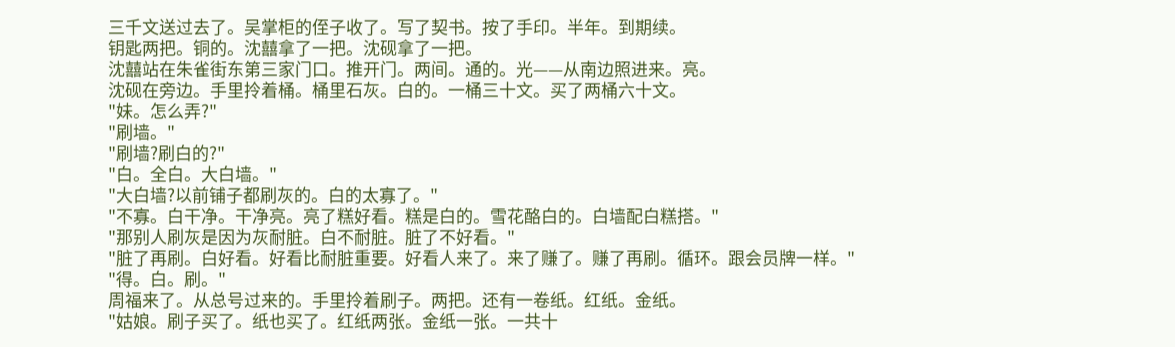三千文送过去了。吴掌柜的侄子收了。写了契书。按了手印。半年。到期续。
钥匙两把。铜的。沈囍拿了一把。沈砚拿了一把。
沈囍站在朱雀街东第三家门口。推开门。两间。通的。光——从南边照进来。亮。
沈砚在旁边。手里拎着桶。桶里石灰。白的。一桶三十文。买了两桶六十文。
"妹。怎么弄?"
"刷墙。"
"刷墙?刷白的?"
"白。全白。大白墙。"
"大白墙?以前铺子都刷灰的。白的太寡了。"
"不寡。白干净。干净亮。亮了糕好看。糕是白的。雪花酪白的。白墙配白糕搭。"
"那别人刷灰是因为灰耐脏。白不耐脏。脏了不好看。"
"脏了再刷。白好看。好看比耐脏重要。好看人来了。来了赚了。赚了再刷。循环。跟会员牌一样。"
"得。白。刷。"
周福来了。从总号过来的。手里拎着刷子。两把。还有一卷纸。红纸。金纸。
"姑娘。刷子买了。纸也买了。红纸两张。金纸一张。一共十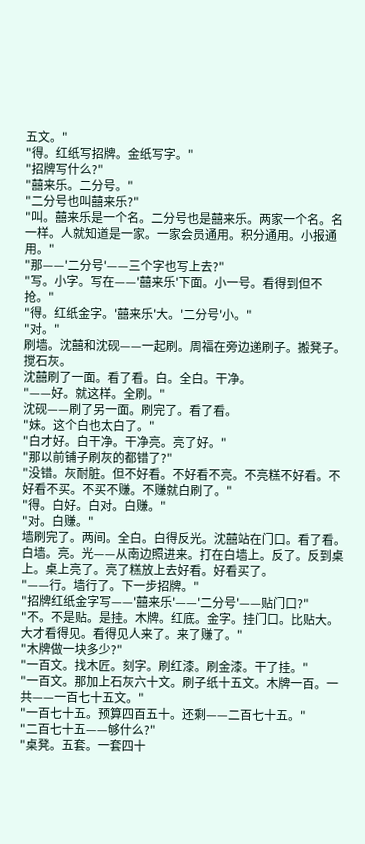五文。"
"得。红纸写招牌。金纸写字。"
"招牌写什么?"
"囍来乐。二分号。"
"二分号也叫囍来乐?"
"叫。囍来乐是一个名。二分号也是囍来乐。两家一个名。名一样。人就知道是一家。一家会员通用。积分通用。小报通用。"
"那——'二分号'——三个字也写上去?"
"写。小字。写在——'囍来乐'下面。小一号。看得到但不抢。"
"得。红纸金字。'囍来乐'大。'二分号'小。"
"对。"
刷墙。沈囍和沈砚——一起刷。周福在旁边递刷子。搬凳子。搅石灰。
沈囍刷了一面。看了看。白。全白。干净。
"——好。就这样。全刷。"
沈砚——刷了另一面。刷完了。看了看。
"妹。这个白也太白了。"
"白才好。白干净。干净亮。亮了好。"
"那以前铺子刷灰的都错了?"
"没错。灰耐脏。但不好看。不好看不亮。不亮糕不好看。不好看不买。不买不赚。不赚就白刷了。"
"得。白好。白对。白赚。"
"对。白赚。"
墙刷完了。两间。全白。白得反光。沈囍站在门口。看了看。
白墙。亮。光——从南边照进来。打在白墙上。反了。反到桌上。桌上亮了。亮了糕放上去好看。好看买了。
"——行。墙行了。下一步招牌。"
"招牌红纸金字写——'囍来乐'——'二分号'——贴门口?"
"不。不是贴。是挂。木牌。红底。金字。挂门口。比贴大。大才看得见。看得见人来了。来了赚了。"
"木牌做一块多少?"
"一百文。找木匠。刻字。刷红漆。刷金漆。干了挂。"
"一百文。那加上石灰六十文。刷子纸十五文。木牌一百。一共——一百七十五文。"
"一百七十五。预算四百五十。还剩——二百七十五。"
"二百七十五——够什么?"
"桌凳。五套。一套四十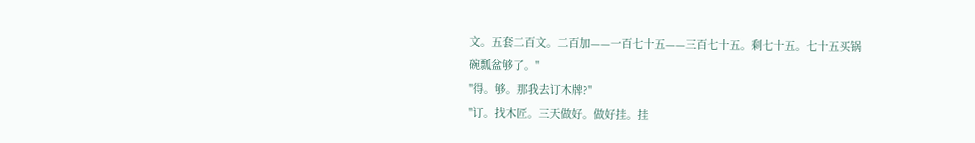文。五套二百文。二百加——一百七十五——三百七十五。剩七十五。七十五买锅碗瓢盆够了。"
"得。够。那我去订木牌?"
"订。找木匠。三天做好。做好挂。挂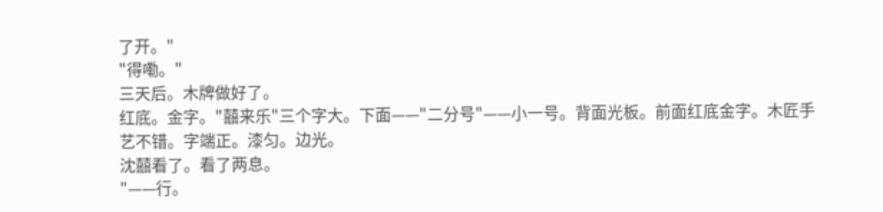了开。"
"得嘞。"
三天后。木牌做好了。
红底。金字。"囍来乐"三个字大。下面——"二分号"——小一号。背面光板。前面红底金字。木匠手艺不错。字端正。漆匀。边光。
沈囍看了。看了两息。
"——行。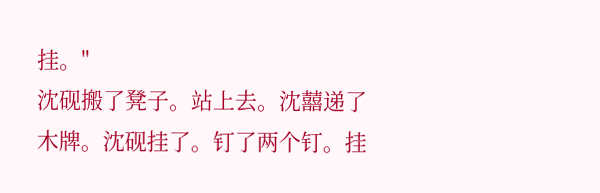挂。"
沈砚搬了凳子。站上去。沈囍递了木牌。沈砚挂了。钉了两个钉。挂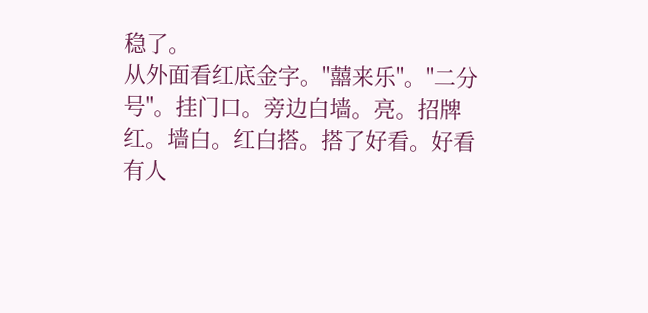稳了。
从外面看红底金字。"囍来乐"。"二分号"。挂门口。旁边白墙。亮。招牌红。墙白。红白搭。搭了好看。好看有人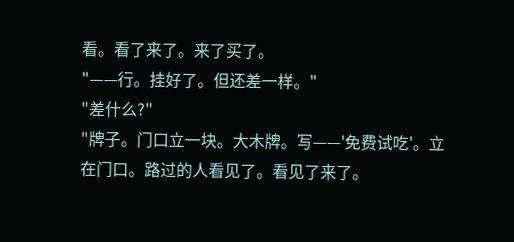看。看了来了。来了买了。
"——行。挂好了。但还差一样。"
"差什么?"
"牌子。门口立一块。大木牌。写——'免费试吃'。立在门口。路过的人看见了。看见了来了。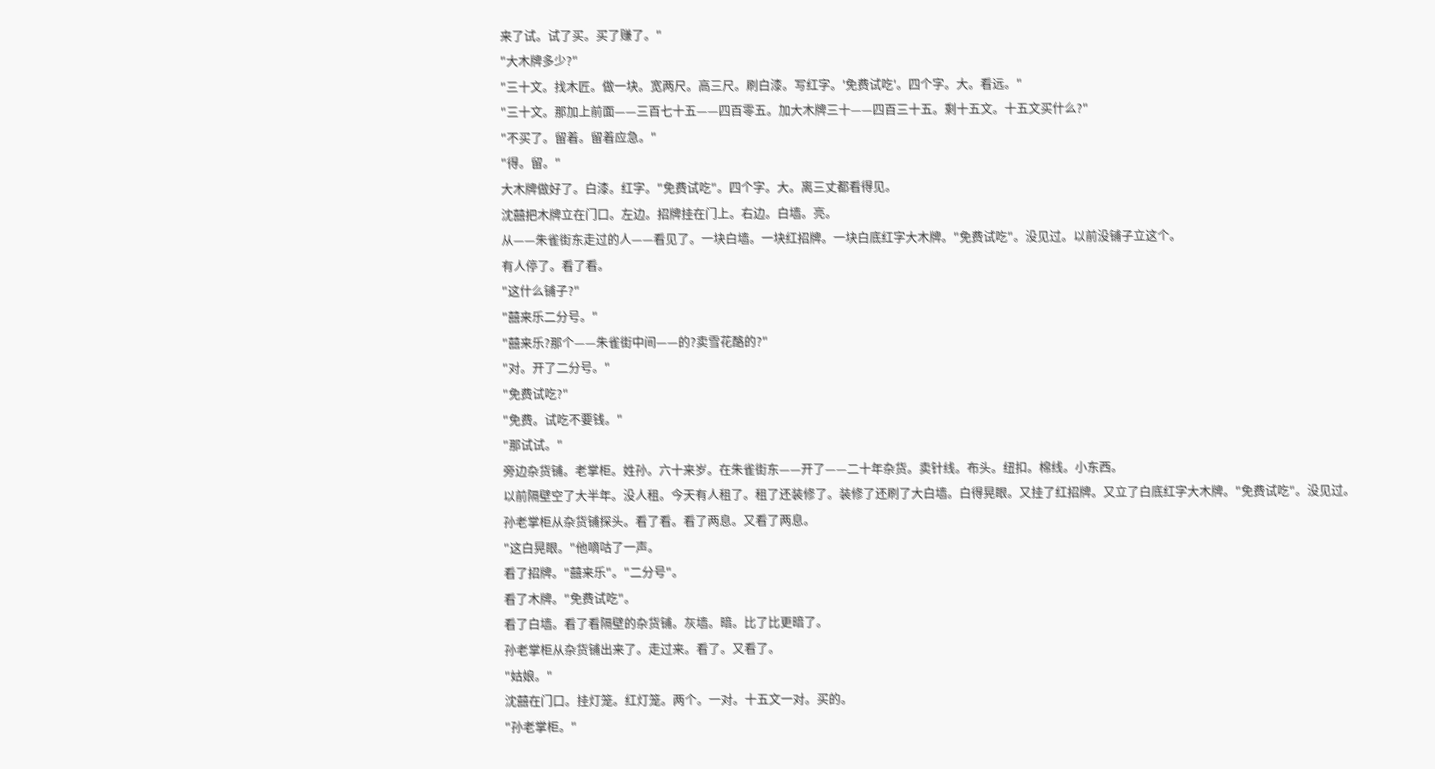来了试。试了买。买了赚了。"
"大木牌多少?"
"三十文。找木匠。做一块。宽两尺。高三尺。刷白漆。写红字。'免费试吃'。四个字。大。看远。"
"三十文。那加上前面——三百七十五——四百零五。加大木牌三十——四百三十五。剩十五文。十五文买什么?"
"不买了。留着。留着应急。"
"得。留。"
大木牌做好了。白漆。红字。"免费试吃"。四个字。大。离三丈都看得见。
沈囍把木牌立在门口。左边。招牌挂在门上。右边。白墙。亮。
从——朱雀街东走过的人——看见了。一块白墙。一块红招牌。一块白底红字大木牌。"免费试吃"。没见过。以前没铺子立这个。
有人停了。看了看。
"这什么铺子?"
"囍来乐二分号。"
"囍来乐?那个——朱雀街中间——的?卖雪花酪的?"
"对。开了二分号。"
"免费试吃?"
"免费。试吃不要钱。"
"那试试。"
旁边杂货铺。老掌柜。姓孙。六十来岁。在朱雀街东——开了——二十年杂货。卖针线。布头。纽扣。棉线。小东西。
以前隔壁空了大半年。没人租。今天有人租了。租了还装修了。装修了还刷了大白墙。白得晃眼。又挂了红招牌。又立了白底红字大木牌。"免费试吃"。没见过。
孙老掌柜从杂货铺探头。看了看。看了两息。又看了两息。
"这白晃眼。"他嘀咕了一声。
看了招牌。"囍来乐"。"二分号"。
看了木牌。"免费试吃"。
看了白墙。看了看隔壁的杂货铺。灰墙。暗。比了比更暗了。
孙老掌柜从杂货铺出来了。走过来。看了。又看了。
"姑娘。"
沈囍在门口。挂灯笼。红灯笼。两个。一对。十五文一对。买的。
"孙老掌柜。"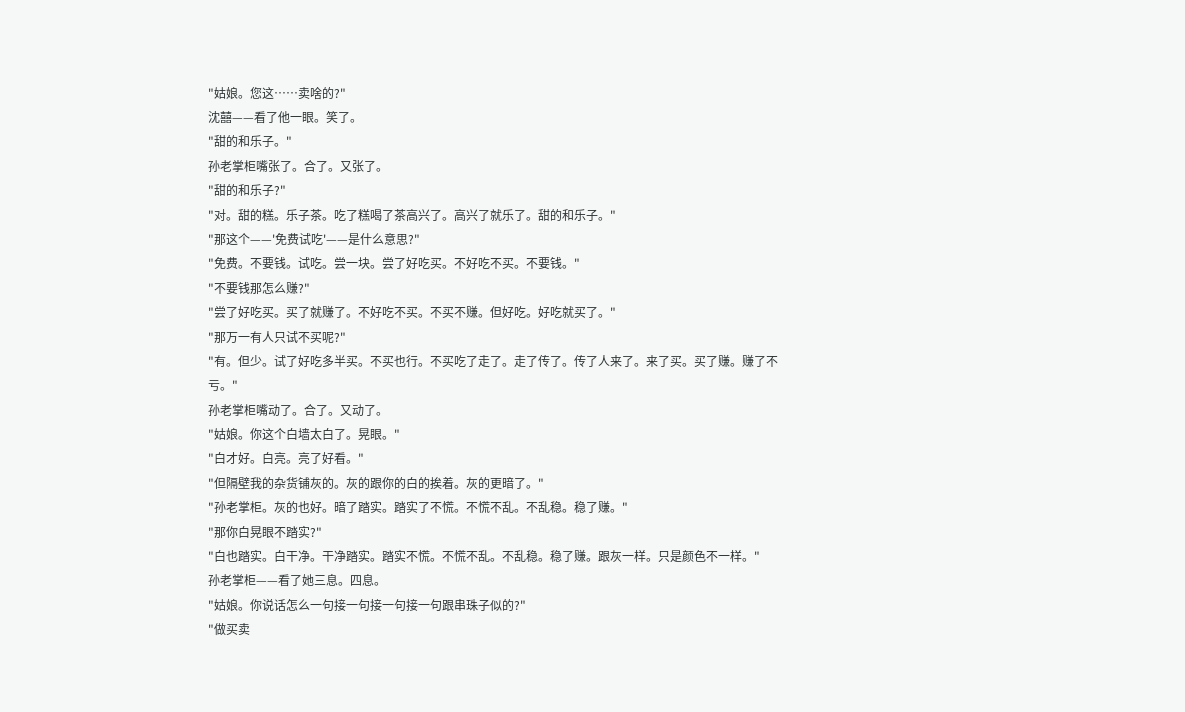"姑娘。您这……卖啥的?"
沈囍——看了他一眼。笑了。
"甜的和乐子。"
孙老掌柜嘴张了。合了。又张了。
"甜的和乐子?"
"对。甜的糕。乐子茶。吃了糕喝了茶高兴了。高兴了就乐了。甜的和乐子。"
"那这个——'免费试吃'——是什么意思?"
"免费。不要钱。试吃。尝一块。尝了好吃买。不好吃不买。不要钱。"
"不要钱那怎么赚?"
"尝了好吃买。买了就赚了。不好吃不买。不买不赚。但好吃。好吃就买了。"
"那万一有人只试不买呢?"
"有。但少。试了好吃多半买。不买也行。不买吃了走了。走了传了。传了人来了。来了买。买了赚。赚了不亏。"
孙老掌柜嘴动了。合了。又动了。
"姑娘。你这个白墙太白了。晃眼。"
"白才好。白亮。亮了好看。"
"但隔壁我的杂货铺灰的。灰的跟你的白的挨着。灰的更暗了。"
"孙老掌柜。灰的也好。暗了踏实。踏实了不慌。不慌不乱。不乱稳。稳了赚。"
"那你白晃眼不踏实?"
"白也踏实。白干净。干净踏实。踏实不慌。不慌不乱。不乱稳。稳了赚。跟灰一样。只是颜色不一样。"
孙老掌柜——看了她三息。四息。
"姑娘。你说话怎么一句接一句接一句接一句跟串珠子似的?"
"做买卖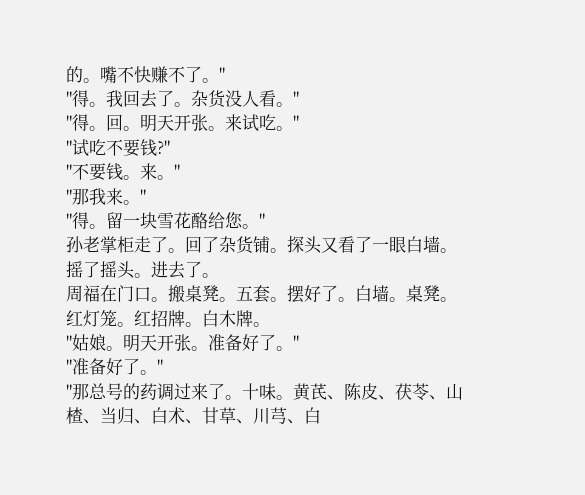的。嘴不快赚不了。"
"得。我回去了。杂货没人看。"
"得。回。明天开张。来试吃。"
"试吃不要钱?"
"不要钱。来。"
"那我来。"
"得。留一块雪花酪给您。"
孙老掌柜走了。回了杂货铺。探头又看了一眼白墙。摇了摇头。进去了。
周福在门口。搬桌凳。五套。摆好了。白墙。桌凳。红灯笼。红招牌。白木牌。
"姑娘。明天开张。准备好了。"
"准备好了。"
"那总号的药调过来了。十味。黄芪、陈皮、茯苓、山楂、当归、白术、甘草、川芎、白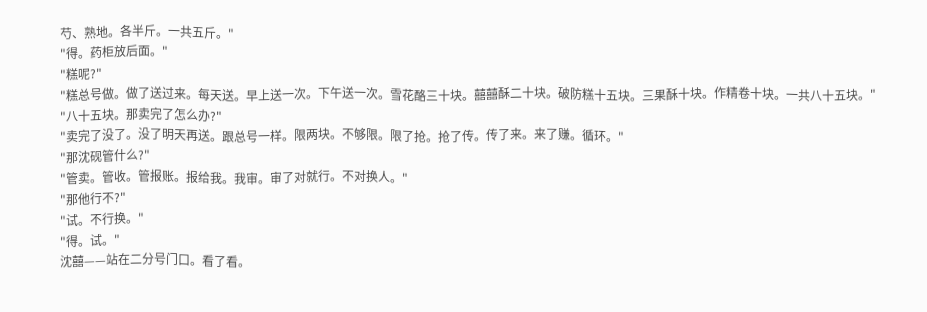芍、熟地。各半斤。一共五斤。"
"得。药柜放后面。"
"糕呢?"
"糕总号做。做了送过来。每天送。早上送一次。下午送一次。雪花酪三十块。囍囍酥二十块。破防糕十五块。三果酥十块。作精卷十块。一共八十五块。"
"八十五块。那卖完了怎么办?"
"卖完了没了。没了明天再送。跟总号一样。限两块。不够限。限了抢。抢了传。传了来。来了赚。循环。"
"那沈砚管什么?"
"管卖。管收。管报账。报给我。我审。审了对就行。不对换人。"
"那他行不?"
"试。不行换。"
"得。试。"
沈囍——站在二分号门口。看了看。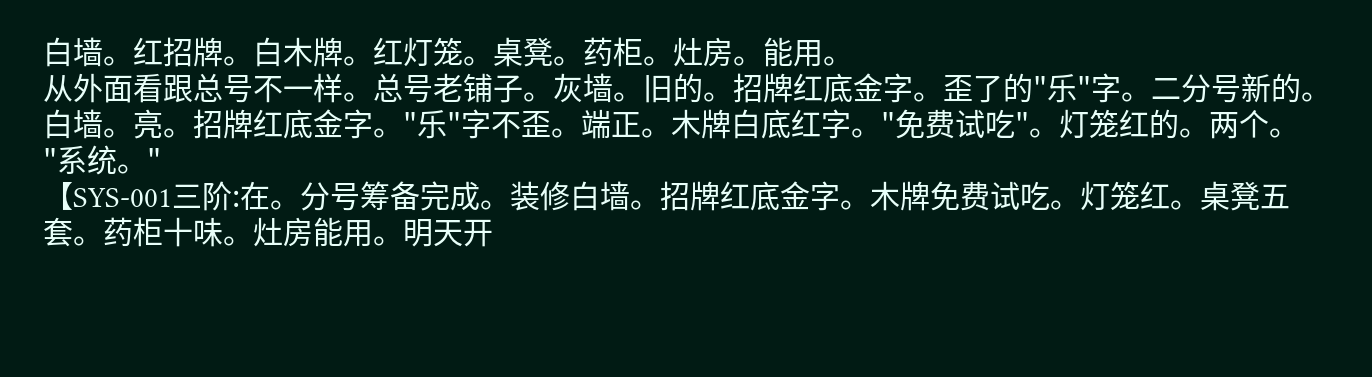白墙。红招牌。白木牌。红灯笼。桌凳。药柜。灶房。能用。
从外面看跟总号不一样。总号老铺子。灰墙。旧的。招牌红底金字。歪了的"乐"字。二分号新的。白墙。亮。招牌红底金字。"乐"字不歪。端正。木牌白底红字。"免费试吃"。灯笼红的。两个。
"系统。"
【SYS-001三阶:在。分号筹备完成。装修白墙。招牌红底金字。木牌免费试吃。灯笼红。桌凳五套。药柜十味。灶房能用。明天开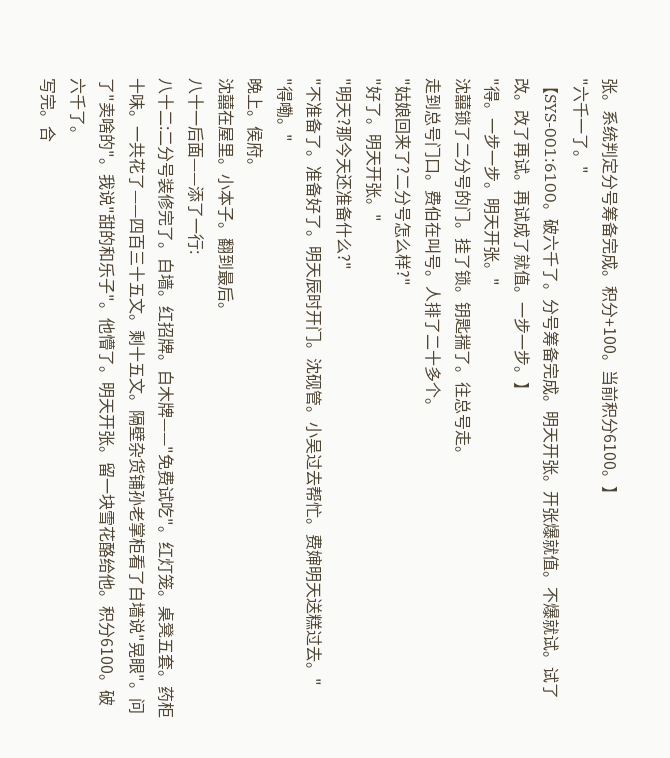张。系统判定分号筹备完成。积分+100。当前积分6100。】
"六千一了。"
【SYS-001:6100。破六千了。分号筹备完成。明天开张。开张爆就值。不爆就试。试了改。改了再试。再试成了就值。一步一步。】
"得。一步一步。明天开张。"
沈囍锁了二分号的门。挂了锁。钥匙揣了。往总号走。
走到总号门口。费伯在叫号。人排了二十多个。
"姑娘回来了?二分号怎么样?"
"好了。明天开张。"
"明天?那今天还准备什么?"
"不准备了。准备好了。明天辰时开门。沈砚管。小吴过去帮忙。费婶明天送糕过去。"
"得嘞。"
晚上。侯府。
沈囍在屋里。小本子。翻到最后。
八十一后面——添了一行:
八十二:二分号装修完了。白墙。红招牌。白木牌——"免费试吃"。红灯笼。桌凳五套。药柜十味。一共花了——四百三十五文。剩十五文。隔壁杂货铺孙老掌柜看了白墙说"晃眼"。问了"卖啥的"。我说"甜的和乐子"。他懵了。明天开张。留一块雪花酪给他。积分6100。破六千了。
写完。合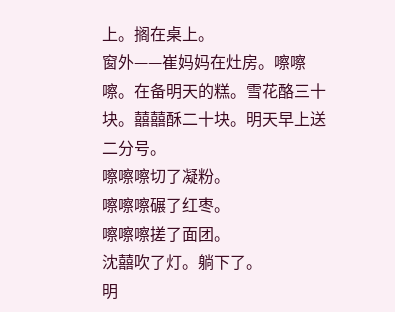上。搁在桌上。
窗外——崔妈妈在灶房。嚓嚓嚓。在备明天的糕。雪花酪三十块。囍囍酥二十块。明天早上送二分号。
嚓嚓嚓切了凝粉。
嚓嚓嚓碾了红枣。
嚓嚓嚓搓了面团。
沈囍吹了灯。躺下了。
明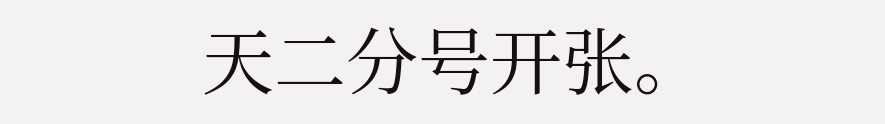天二分号开张。